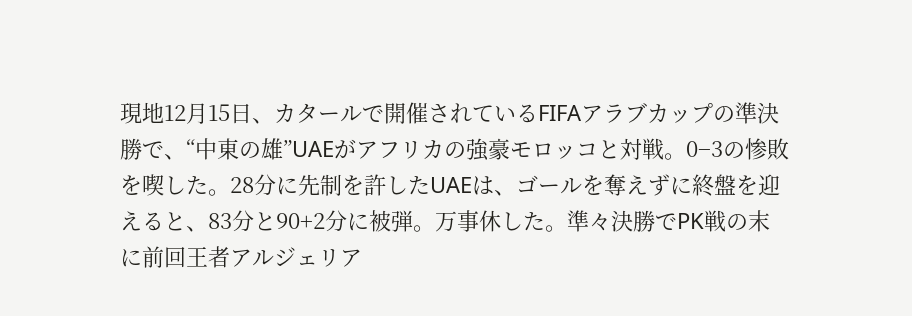現地12月15日、カタールで開催されているFIFAアラブカップの準決勝で、“中東の雄”UAEがアフリカの強豪モロッコと対戦。0−3の惨敗を喫した。28分に先制を許したUAEは、ゴールを奪えずに終盤を迎えると、83分と90+2分に被弾。万事休した。準々決勝でPK戦の末に前回王者アルジェリア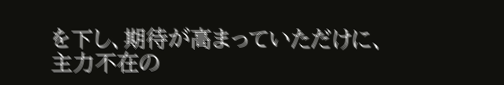を下し、期待が高まっていただけに、主力不在の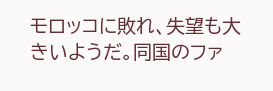モロッコに敗れ、失望も大きいようだ。同国のファ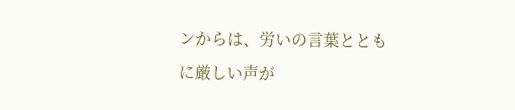ンからは、労いの言葉とともに厳しい声が